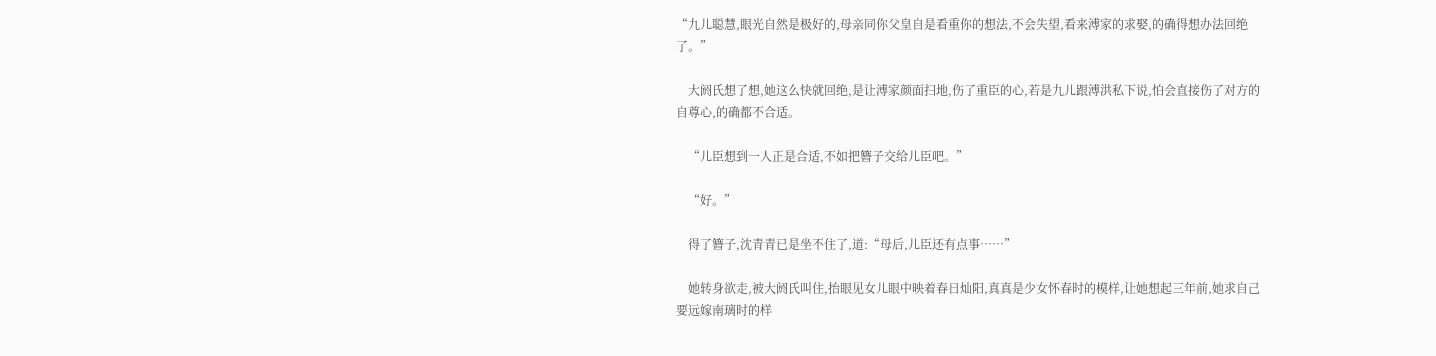“九儿聪慧,眼光自然是极好的,母亲同你父皇自是看重你的想法,不会失望,看来溥家的求娶,的确得想办法回绝了。”

    大阏氏想了想,她这么快就回绝,是让溥家颜面扫地,伤了重臣的心,若是九儿跟溥洪私下说,怕会直接伤了对方的自尊心,的确都不合适。

    “儿臣想到一人正是合适,不如把簪子交给儿臣吧。”

    “好。”

    得了簪子,沈青青已是坐不住了,道:“母后,儿臣还有点事……”

    她转身欲走,被大阏氏叫住,抬眼见女儿眼中映着春日灿阳,真真是少女怀春时的模样,让她想起三年前,她求自己要远嫁南璃时的样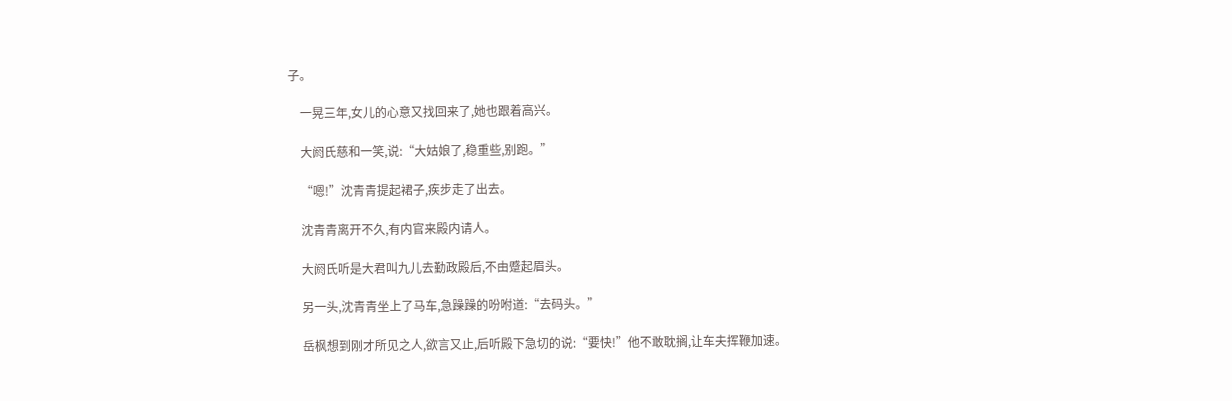子。

    一晃三年,女儿的心意又找回来了,她也跟着高兴。

    大阏氏慈和一笑,说:“大姑娘了,稳重些,别跑。”

    “嗯!”沈青青提起裙子,疾步走了出去。

    沈青青离开不久,有内官来殿内请人。

    大阏氏听是大君叫九儿去勤政殿后,不由蹙起眉头。

    另一头,沈青青坐上了马车,急躁躁的吩咐道:“去码头。”

    岳枫想到刚才所见之人,欲言又止,后听殿下急切的说:“要快!”他不敢耽搁,让车夫挥鞭加速。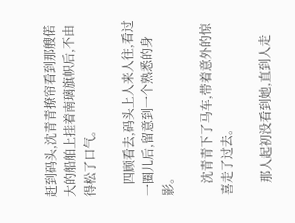赶到码头,沈青青撩帘看到那艘偌大的船舶上挂着南璃旗帜后,不由得松了口气。

    四顾看去,码头上人来人往,看过一圈儿后,留意到一个熟悉的身影。

    沈青青下了马车,带着意外的惊喜走了过去。

    那人起初没看到她,直到人走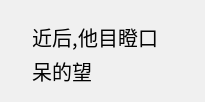近后,他目瞪口呆的望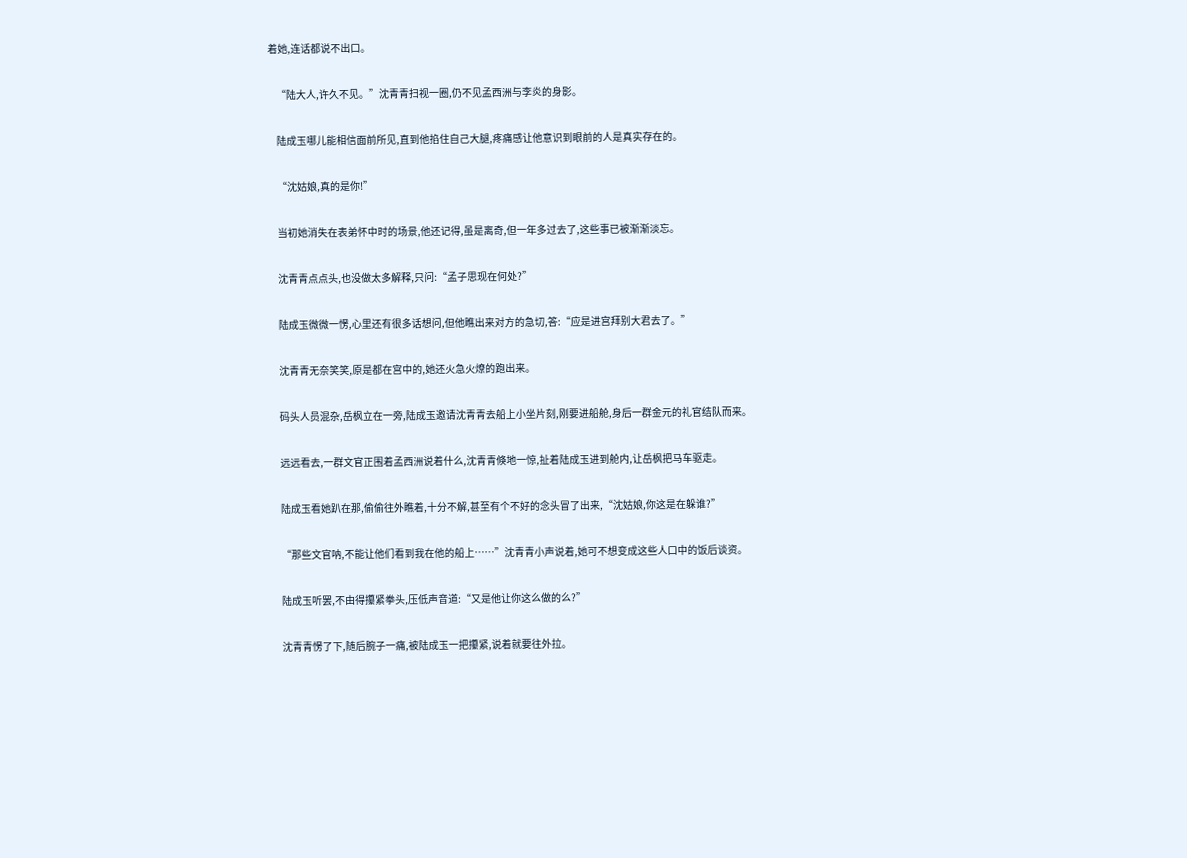着她,连话都说不出口。

    “陆大人,许久不见。”沈青青扫视一圈,仍不见孟西洲与李炎的身影。

    陆成玉哪儿能相信面前所见,直到他掐住自己大腿,疼痛感让他意识到眼前的人是真实存在的。

    “沈姑娘,真的是你!”

    当初她消失在表弟怀中时的场景,他还记得,虽是离奇,但一年多过去了,这些事已被渐渐淡忘。

    沈青青点点头,也没做太多解释,只问:“孟子思现在何处?”

    陆成玉微微一愣,心里还有很多话想问,但他瞧出来对方的急切,答:“应是进宫拜别大君去了。”

    沈青青无奈笑笑,原是都在宫中的,她还火急火燎的跑出来。

    码头人员混杂,岳枫立在一旁,陆成玉邀请沈青青去船上小坐片刻,刚要进船舱,身后一群金元的礼官结队而来。

    远远看去,一群文官正围着孟西洲说着什么,沈青青倏地一惊,扯着陆成玉进到舱内,让岳枫把马车驱走。

    陆成玉看她趴在那,偷偷往外瞧着,十分不解,甚至有个不好的念头冒了出来,“沈姑娘,你这是在躲谁?”

    “那些文官呐,不能让他们看到我在他的船上……”沈青青小声说着,她可不想变成这些人口中的饭后谈资。

    陆成玉听罢,不由得攥紧拳头,压低声音道:“又是他让你这么做的么?”

    沈青青愣了下,随后腕子一痛,被陆成玉一把攥紧,说着就要往外拉。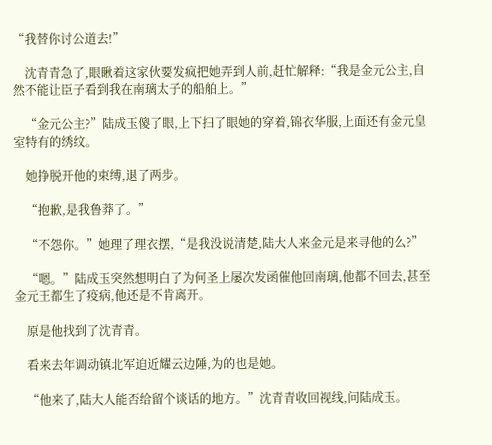“我替你讨公道去!”

    沈青青急了,眼瞅着这家伙要发疯把她弄到人前,赶忙解释:“我是金元公主,自然不能让臣子看到我在南璃太子的船舶上。”

    “金元公主?”陆成玉傻了眼,上下扫了眼她的穿着,锦衣华服,上面还有金元皇室特有的绣纹。

    她挣脱开他的束缚,退了两步。

    “抱歉,是我鲁莽了。”

    “不怨你。”她理了理衣摆,“是我没说清楚,陆大人来金元是来寻他的么?”

    “嗯。”陆成玉突然想明白了为何圣上屡次发函催他回南璃,他都不回去,甚至金元王都生了疫病,他还是不肯离开。

    原是他找到了沈青青。

    看来去年调动镇北军迫近耀云边陲,为的也是她。

    “他来了,陆大人能否给留个谈话的地方。”沈青青收回视线,问陆成玉。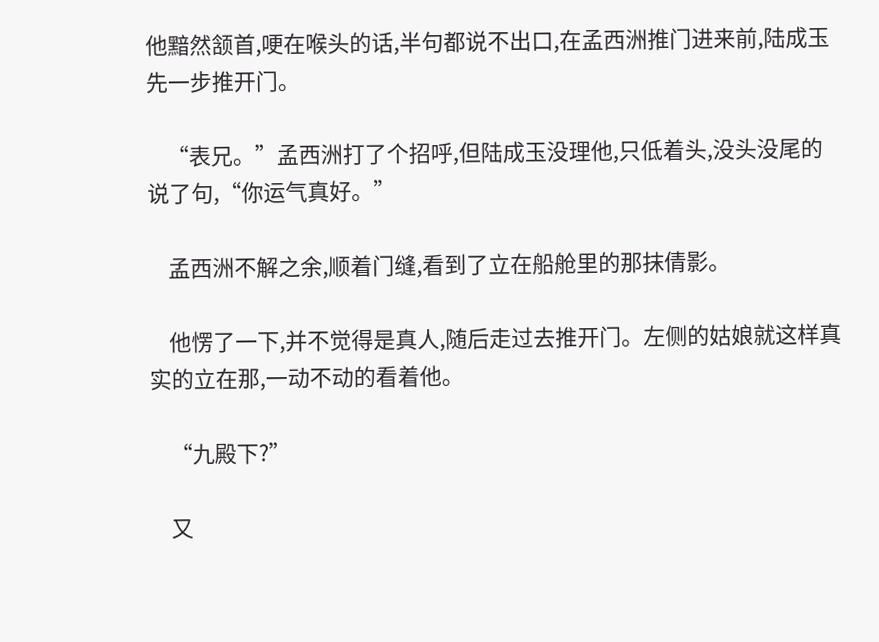他黯然颔首,哽在喉头的话,半句都说不出口,在孟西洲推门进来前,陆成玉先一步推开门。

    “表兄。”孟西洲打了个招呼,但陆成玉没理他,只低着头,没头没尾的说了句,“你运气真好。”

    孟西洲不解之余,顺着门缝,看到了立在船舱里的那抹倩影。

    他愣了一下,并不觉得是真人,随后走过去推开门。左侧的姑娘就这样真实的立在那,一动不动的看着他。

    “九殿下?”

    又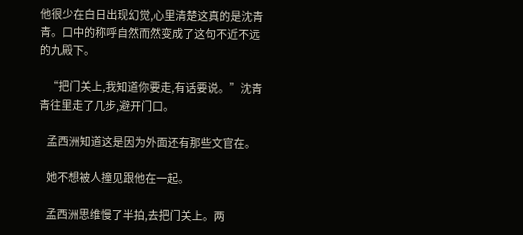他很少在白日出现幻觉,心里清楚这真的是沈青青。口中的称呼自然而然变成了这句不近不远的九殿下。

    “把门关上,我知道你要走,有话要说。”沈青青往里走了几步,避开门口。

    孟西洲知道这是因为外面还有那些文官在。

    她不想被人撞见跟他在一起。

    孟西洲思维慢了半拍,去把门关上。两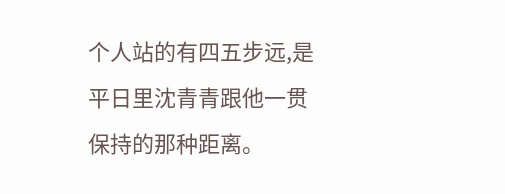个人站的有四五步远,是平日里沈青青跟他一贯保持的那种距离。